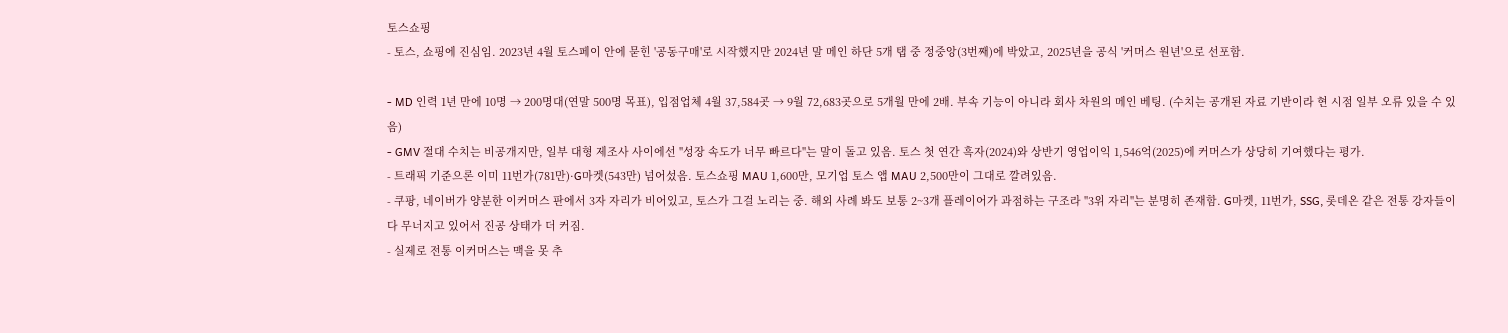토스쇼핑
- 토스, 쇼핑에 진심임. 2023년 4월 토스페이 안에 묻힌 '공동구매'로 시작했지만 2024년 말 메인 하단 5개 탭 중 정중앙(3번째)에 박았고, 2025년을 공식 '커머스 원년'으로 선포함.

- MD 인력 1년 만에 10명 → 200명대(연말 500명 목표), 입점업체 4월 37,584곳 → 9월 72,683곳으로 5개월 만에 2배. 부속 기능이 아니라 회사 차원의 메인 베팅. (수치는 공개된 자료 기반이라 현 시점 일부 오류 있을 수 있음)
- GMV 절대 수치는 비공개지만, 일부 대형 제조사 사이에선 "성장 속도가 너무 빠르다"는 말이 돌고 있음. 토스 첫 연간 흑자(2024)와 상반기 영업이익 1,546억(2025)에 커머스가 상당히 기여했다는 평가.
- 트래픽 기준으론 이미 11번가(781만)·G마켓(543만) 넘어섰음. 토스쇼핑 MAU 1,600만, 모기업 토스 앱 MAU 2,500만이 그대로 깔려있음.
- 쿠팡, 네이버가 양분한 이커머스 판에서 3자 자리가 비어있고, 토스가 그걸 노리는 중. 해외 사례 봐도 보통 2~3개 플레이어가 과점하는 구조라 "3위 자리"는 분명히 존재함. G마켓, 11번가, SSG, 롯데온 같은 전통 강자들이 다 무너지고 있어서 진공 상태가 더 커짐.
- 실제로 전통 이커머스는 맥을 못 추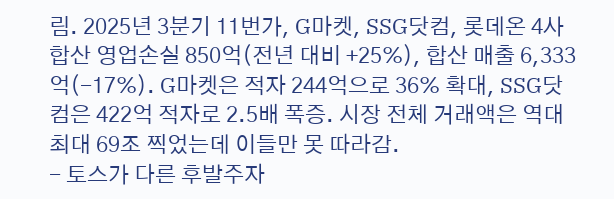림. 2025년 3분기 11번가, G마켓, SSG닷컴, 롯데온 4사 합산 영업손실 850억(전년 대비 +25%), 합산 매출 6,333억(-17%). G마켓은 적자 244억으로 36% 확대, SSG닷컴은 422억 적자로 2.5배 폭증. 시장 전체 거래액은 역대 최대 69조 찍었는데 이들만 못 따라감.
- 토스가 다른 후발주자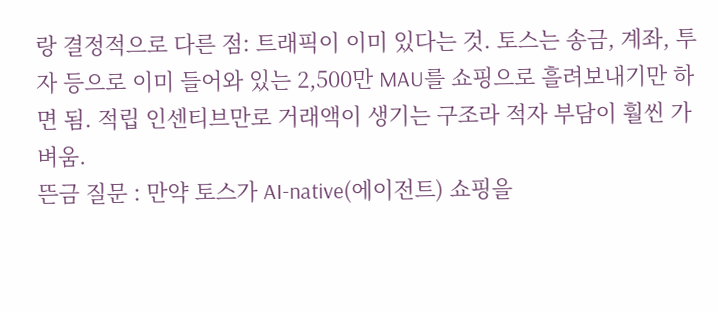랑 결정적으로 다른 점: 트래픽이 이미 있다는 것. 토스는 송금, 계좌, 투자 등으로 이미 들어와 있는 2,500만 MAU를 쇼핑으로 흘려보내기만 하면 됨. 적립 인센티브만로 거래액이 생기는 구조라 적자 부담이 훨씬 가벼움.
뜬금 질문 : 만약 토스가 AI-native(에이전트) 쇼핑을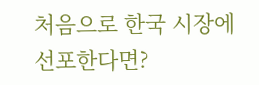처음으로 한국 시장에 선포한다면?